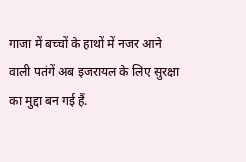गाजा में बच्चों के हाथों में नजर आने वाली पतंगें अब इजरायल के लिए सुरक्षा का मुद्दा बन गई हैं.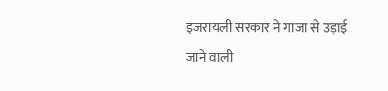इजरायली सरकार ने गाजा से उड़ाई जाने वाली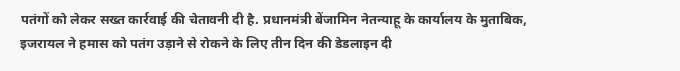पतंगों को लेकर सख्त कार्रवाई की चेतावनी दी है. प्रधानमंत्री बेंजामिन नेतन्याहू के कार्यालय के मुताबिक, इजरायल ने हमास को पतंग उड़ाने से रोकने के लिए तीन दिन की डेडलाइन दी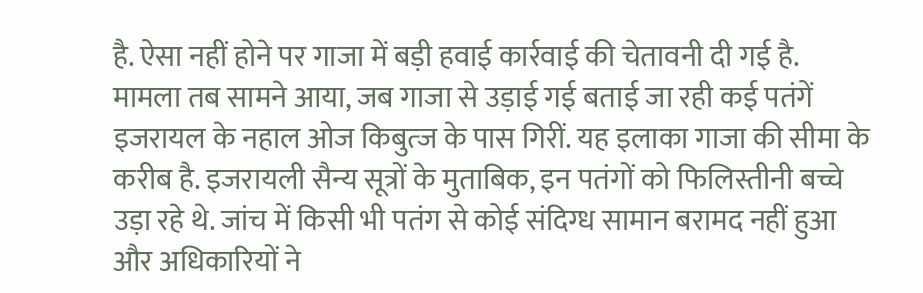है. ऐसा नहीं होने पर गाजा में बड़ी हवाई कार्रवाई की चेतावनी दी गई है.
मामला तब सामने आया, जब गाजा से उड़ाई गई बताई जा रही कई पतंगें इजरायल के नहाल ओज किबुत्ज के पास गिरीं. यह इलाका गाजा की सीमा के करीब है. इजरायली सैन्य सूत्रों के मुताबिक, इन पतंगों को फिलिस्तीनी बच्चे उड़ा रहे थे. जांच में किसी भी पतंग से कोई संदिग्ध सामान बरामद नहीं हुआ और अधिकारियों ने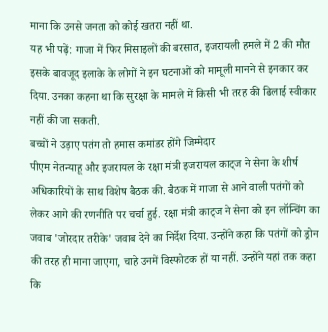माना कि उनसे जनता को कोई खतरा नहीं था.
यह भी पढ़ें: गाजा में फिर मिसाइलों की बरसात, इजरायली हमले में 2 की मौत
इसके बावजूद इलाके के लोगों ने इन घटनाओं को मामूली मानने से इनकार कर दिया. उनका कहना था कि सुरक्षा के मामले में किसी भी तरह की ढिलाई स्वीकार नहीं की जा सकती.
बच्चों ने उड़ाए पतंग तो हमास कमांडर होंगे जिम्मेदार
पीएम नेतन्याहू और इजरायल के रक्षा मंत्री इजरायल काट्ज ने सेना के शीर्ष अधिकारियों के साथ विशेष बैठक की. बैठक में गाजा से आने वाली पतंगों को लेकर आगे की रणनीति पर चर्चा हुई. रक्षा मंत्री काट्ज ने सेना को इन लॉन्चिंग का जवाब 'जोरदार तरीके' जवाब देने का निर्देश दिया. उन्होंने कहा कि पतंगों को ड्रोन की तरह ही माना जाएगा, चाहे उनमें विस्फोटक हों या नहीं. उन्होंने यहां तक कहा कि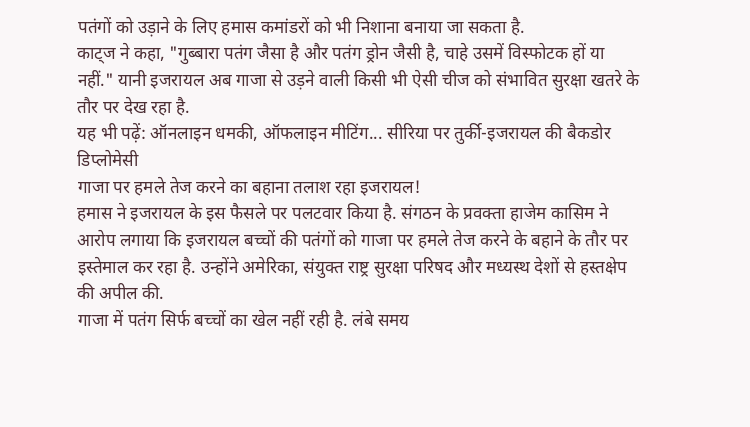पतंगों को उड़ाने के लिए हमास कमांडरों को भी निशाना बनाया जा सकता है.
काट्ज ने कहा, "गुब्बारा पतंग जैसा है और पतंग ड्रोन जैसी है, चाहे उसमें विस्फोटक हों या नहीं." यानी इजरायल अब गाजा से उड़ने वाली किसी भी ऐसी चीज को संभावित सुरक्षा खतरे के तौर पर देख रहा है.
यह भी पढ़ें: ऑनलाइन धमकी, ऑफलाइन मीटिंग... सीरिया पर तुर्की-इजरायल की बैकडोर डिप्लोमेसी
गाजा पर हमले तेज करने का बहाना तलाश रहा इजरायल!
हमास ने इजरायल के इस फैसले पर पलटवार किया है. संगठन के प्रवक्ता हाजेम कासिम ने आरोप लगाया कि इजरायल बच्चों की पतंगों को गाजा पर हमले तेज करने के बहाने के तौर पर इस्तेमाल कर रहा है. उन्होंने अमेरिका, संयुक्त राष्ट्र सुरक्षा परिषद और मध्यस्थ देशों से हस्तक्षेप की अपील की.
गाजा में पतंग सिर्फ बच्चों का खेल नहीं रही है. लंबे समय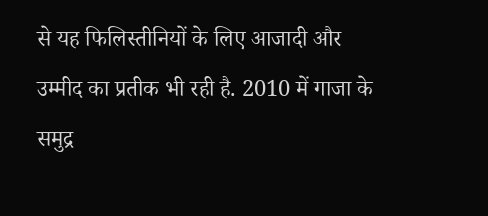से यह फिलिस्तीनियों के लिए आजादी और उम्मीद का प्रतीक भी रही है. 2010 में गाजा के समुद्र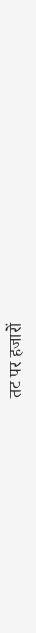तट पर हजारों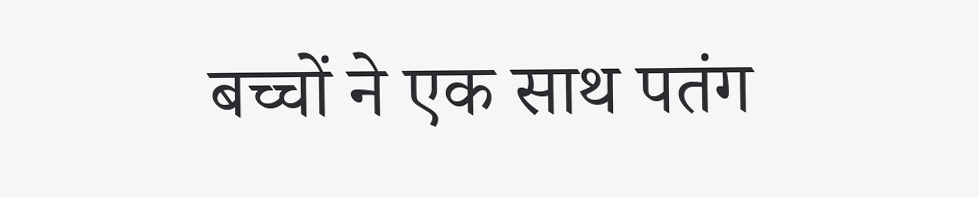बच्चों ने एक साथ पतंग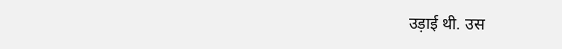उड़ाई थी. उस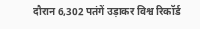दौरान 6,302 पतंगें उड़ाकर विश्व रिकॉर्ड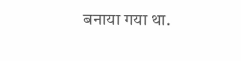बनाया गया था.